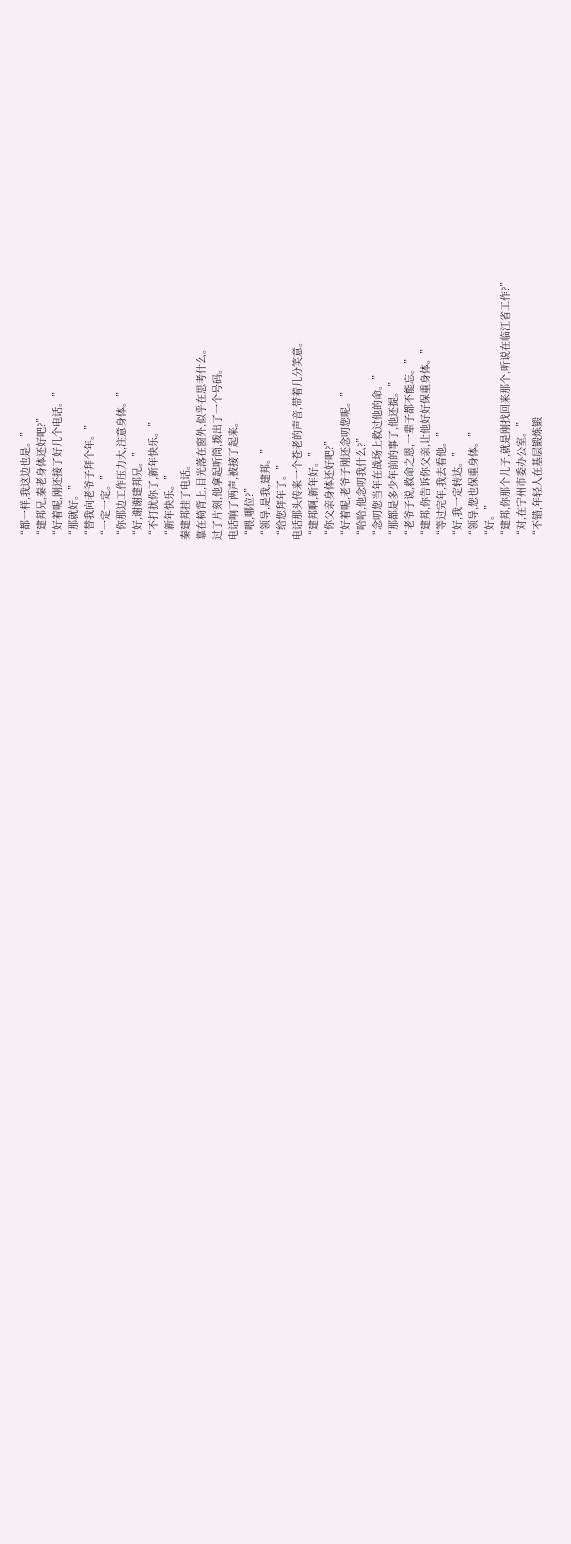“都一样,我这边也是。”
“建邦兄,秦老身体还好吧?”
“好着呢,刚还接了好几个电话。”
“那就好。”
“替我向老爷子拜个年。”
“一定一定。”
“你那边工作压力大,注意身体。”
“好,谢谢建邦兄。”
“不打扰你了,新年快乐。”
“新年快乐。”
秦建邦挂了电话。
靠在椅背上,目光落在窗外,似乎在思考什么。
过了片刻,他拿起听筒,拨出了一个号码。
电话响了两声,被接了起来。
“喂,哪位?”
“领导,是我,建邦。”
“给您拜年了。”
电话那头传来一个苍老的声音,带着几分笑意。
“建邦啊,新年好。”
“你父亲身体还好吧?”
“好着呢,老爷子刚还念叨您呢。”
“哈哈,他念叨我什么?”
“念叨您当年在战场上救过他的命。”
“那都是多少年前的事了,他还提。”
“老爷子说,救命之恩,一辈子都不能忘。”
“建邦,你告诉你父亲,让他好好保重身体。”
“等过完年,我去看他。”
“好,我一定转达。”
“领导,您也保重身体。”
“好。”
“建邦,你那个儿子,就是刚找回来那个,听说在临江省工作?”
“对,在宁州市委办公室。”
“不错,年轻人在基层锻炼锻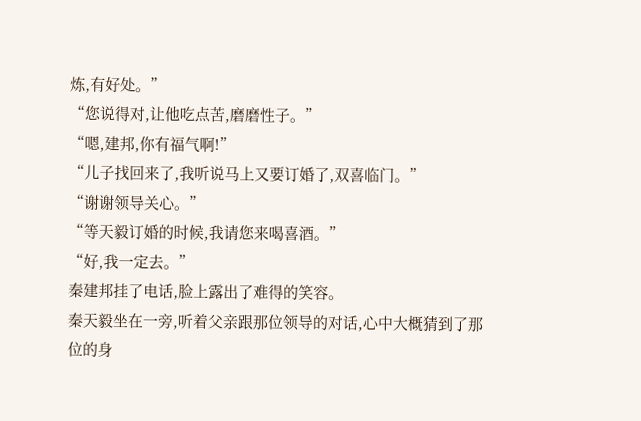炼,有好处。”
“您说得对,让他吃点苦,磨磨性子。”
“嗯,建邦,你有福气啊!”
“儿子找回来了,我听说马上又要订婚了,双喜临门。”
“谢谢领导关心。”
“等天毅订婚的时候,我请您来喝喜酒。”
“好,我一定去。”
秦建邦挂了电话,脸上露出了难得的笑容。
秦天毅坐在一旁,听着父亲跟那位领导的对话,心中大概猜到了那位的身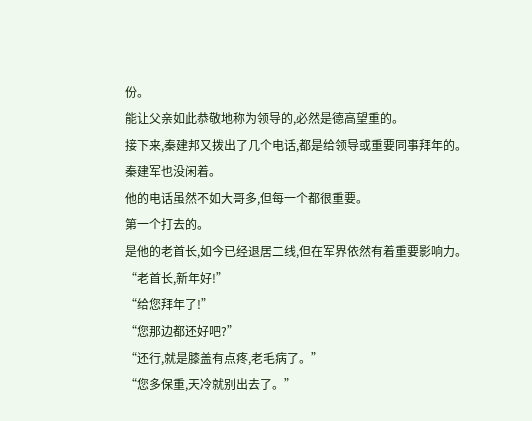份。
能让父亲如此恭敬地称为领导的,必然是德高望重的。
接下来,秦建邦又拨出了几个电话,都是给领导或重要同事拜年的。
秦建军也没闲着。
他的电话虽然不如大哥多,但每一个都很重要。
第一个打去的。
是他的老首长,如今已经退居二线,但在军界依然有着重要影响力。
“老首长,新年好!”
“给您拜年了!”
“您那边都还好吧?”
“还行,就是膝盖有点疼,老毛病了。”
“您多保重,天冷就别出去了。”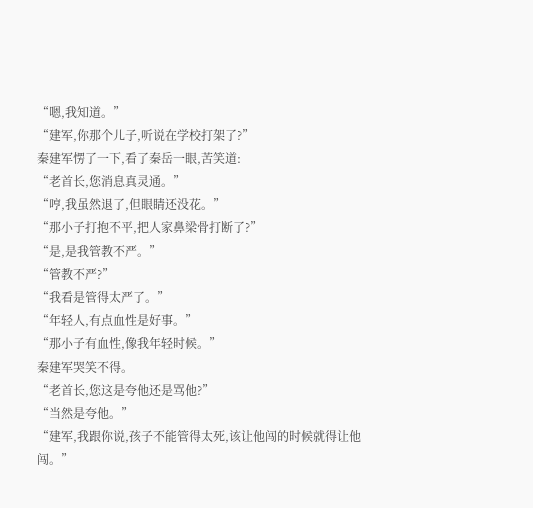“嗯,我知道。”
“建军,你那个儿子,听说在学校打架了?”
秦建军愣了一下,看了秦岳一眼,苦笑道:
“老首长,您消息真灵通。”
“哼,我虽然退了,但眼睛还没花。”
“那小子打抱不平,把人家鼻梁骨打断了?”
“是,是我管教不严。”
“管教不严?”
“我看是管得太严了。”
“年轻人,有点血性是好事。”
“那小子有血性,像我年轻时候。”
秦建军哭笑不得。
“老首长,您这是夸他还是骂他?”
“当然是夸他。”
“建军,我跟你说,孩子不能管得太死,该让他闯的时候就得让他闯。”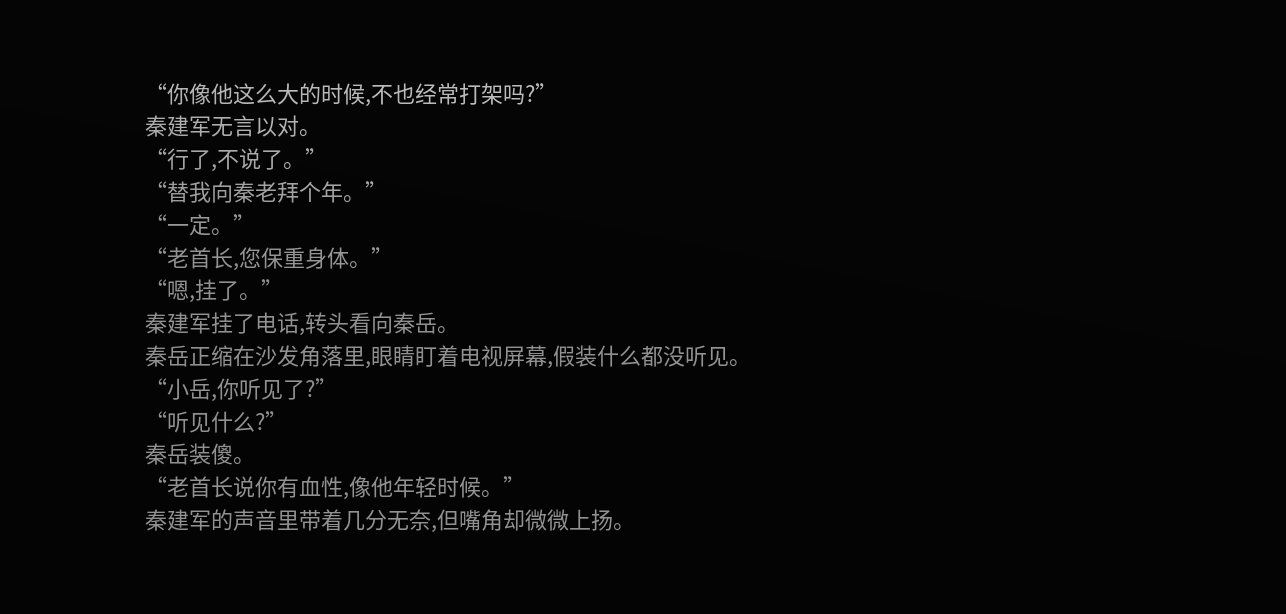“你像他这么大的时候,不也经常打架吗?”
秦建军无言以对。
“行了,不说了。”
“替我向秦老拜个年。”
“一定。”
“老首长,您保重身体。”
“嗯,挂了。”
秦建军挂了电话,转头看向秦岳。
秦岳正缩在沙发角落里,眼睛盯着电视屏幕,假装什么都没听见。
“小岳,你听见了?”
“听见什么?”
秦岳装傻。
“老首长说你有血性,像他年轻时候。”
秦建军的声音里带着几分无奈,但嘴角却微微上扬。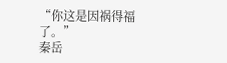“你这是因祸得福了。”
秦岳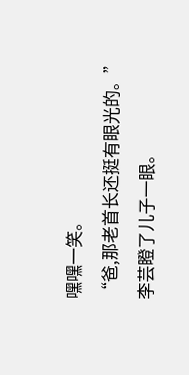嘿嘿一笑。
“爸,那老首长还挺有眼光的。”
李芸瞪了儿子一眼。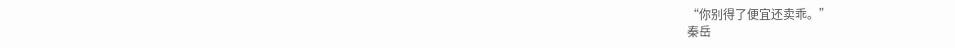“你别得了便宜还卖乖。”
秦岳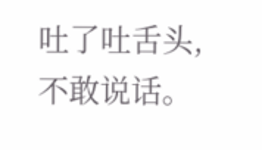吐了吐舌头,不敢说话。